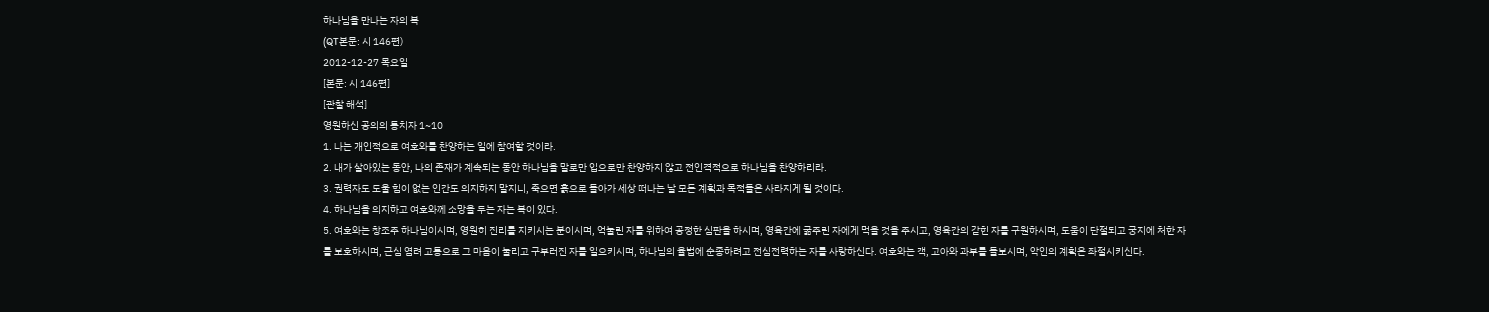하나님을 만나는 자의 복
(QT본문: 시 146편)
2012-12-27 목요일
[본문: 시 146편]
[관찰 해석]
영원하신 공의의 통치자 1~10
1. 나는 개인적으로 여호와를 찬양하는 일에 참여할 것이라.
2. 내가 살아있는 동안, 나의 존재가 계속되는 동안 하나님을 말로만 입으로만 찬양하지 않고 전인격적으로 하나님을 찬양하리라.
3. 권력자도 도울 힘이 없는 인간도 의지하지 말지니, 죽으면 흙으로 돌아가 세상 떠나는 날 모든 계획과 목적들은 사라지게 될 것이다.
4. 하나님을 의지하고 여호와께 소망을 두는 자는 복이 있다.
5. 여호와는 창조주 하나님이시며, 영원히 진리를 지키시는 분이시며, 억눌린 자를 위하여 공정한 심판을 하시며, 영육간에 굶주린 자에게 먹을 것을 주시고, 영육간의 갇힌 자를 구원하시며, 도움이 단절되고 궁지에 처한 자를 보호하시며, 근심 염려 고통으로 그 마음이 눌리고 구부러진 자를 일으키시며, 하나님의 율법에 순종하려고 전심전력하는 자를 사랑하신다. 여호와는 객, 고아와 과부를 돌보시며, 악인의 계획은 좌절시키신다.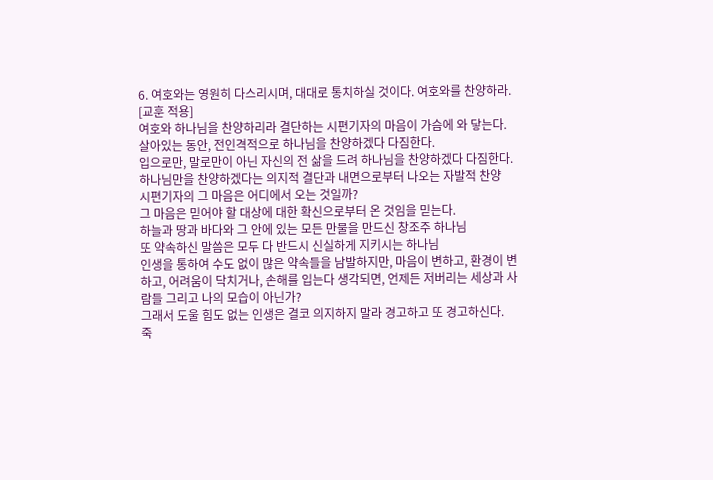6. 여호와는 영원히 다스리시며, 대대로 통치하실 것이다. 여호와를 찬양하라.
[교훈 적용]
여호와 하나님을 찬양하리라 결단하는 시편기자의 마음이 가슴에 와 닿는다.
살아있는 동안, 전인격적으로 하나님을 찬양하겠다 다짐한다.
입으로만, 말로만이 아닌 자신의 전 삶을 드려 하나님을 찬양하겠다 다짐한다.
하나님만을 찬양하겠다는 의지적 결단과 내면으로부터 나오는 자발적 찬양
시편기자의 그 마음은 어디에서 오는 것일까?
그 마음은 믿어야 할 대상에 대한 확신으로부터 온 것임을 믿는다.
하늘과 땅과 바다와 그 안에 있는 모든 만물을 만드신 창조주 하나님
또 약속하신 말씀은 모두 다 반드시 신실하게 지키시는 하나님
인생을 통하여 수도 없이 많은 약속들을 남발하지만, 마음이 변하고, 환경이 변하고, 어려움이 닥치거나, 손해를 입는다 생각되면, 언제든 저버리는 세상과 사람들 그리고 나의 모습이 아닌가?
그래서 도울 힘도 없는 인생은 결코 의지하지 말라 경고하고 또 경고하신다.
죽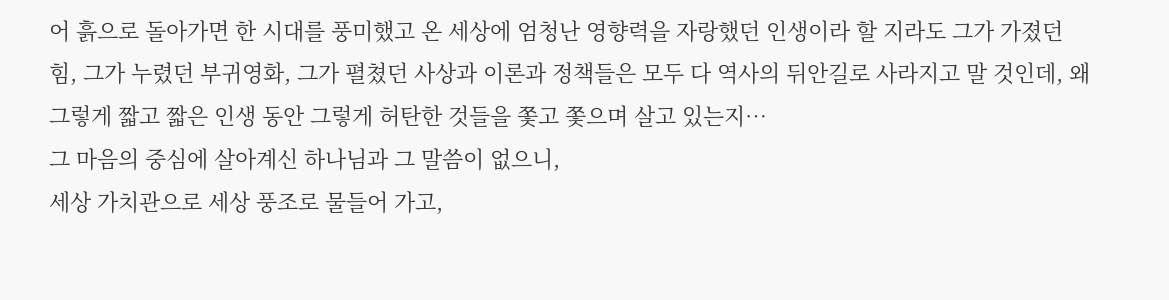어 흙으로 돌아가면 한 시대를 풍미했고 온 세상에 엄청난 영향력을 자랑했던 인생이라 할 지라도 그가 가졌던 힘, 그가 누렸던 부귀영화, 그가 펼쳤던 사상과 이론과 정책들은 모두 다 역사의 뒤안길로 사라지고 말 것인데, 왜 그렇게 짧고 짧은 인생 동안 그렇게 허탄한 것들을 쫓고 쫓으며 살고 있는지…
그 마음의 중심에 살아계신 하나님과 그 말씀이 없으니,
세상 가치관으로 세상 풍조로 물들어 가고,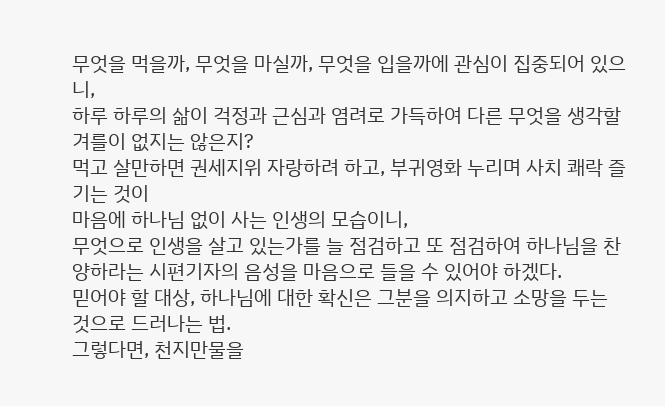무엇을 먹을까, 무엇을 마실까, 무엇을 입을까에 관심이 집중되어 있으니,
하루 하루의 삶이 걱정과 근심과 염려로 가득하여 다른 무엇을 생각할 겨를이 없지는 않은지?
먹고 살만하면 권세지위 자랑하려 하고, 부귀영화 누리며 사치 쾌락 즐기는 것이
마음에 하나님 없이 사는 인생의 모습이니,
무엇으로 인생을 살고 있는가를 늘 점검하고 또 점검하여 하나님을 찬양하라는 시편기자의 음성을 마음으로 들을 수 있어야 하겠다.
믿어야 할 대상, 하나님에 대한 확신은 그분을 의지하고 소망을 두는 것으로 드러나는 법.
그렇다면, 천지만물을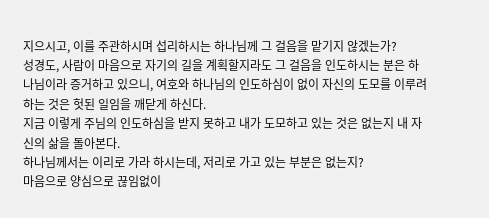지으시고, 이를 주관하시며 섭리하시는 하나님께 그 걸음을 맡기지 않겠는가?
성경도, 사람이 마음으로 자기의 길을 계획할지라도 그 걸음을 인도하시는 분은 하나님이라 증거하고 있으니, 여호와 하나님의 인도하심이 없이 자신의 도모를 이루려 하는 것은 헛된 일임을 깨닫게 하신다.
지금 이렇게 주님의 인도하심을 받지 못하고 내가 도모하고 있는 것은 없는지 내 자신의 삶을 돌아본다.
하나님께서는 이리로 가라 하시는데, 저리로 가고 있는 부분은 없는지?
마음으로 양심으로 끊임없이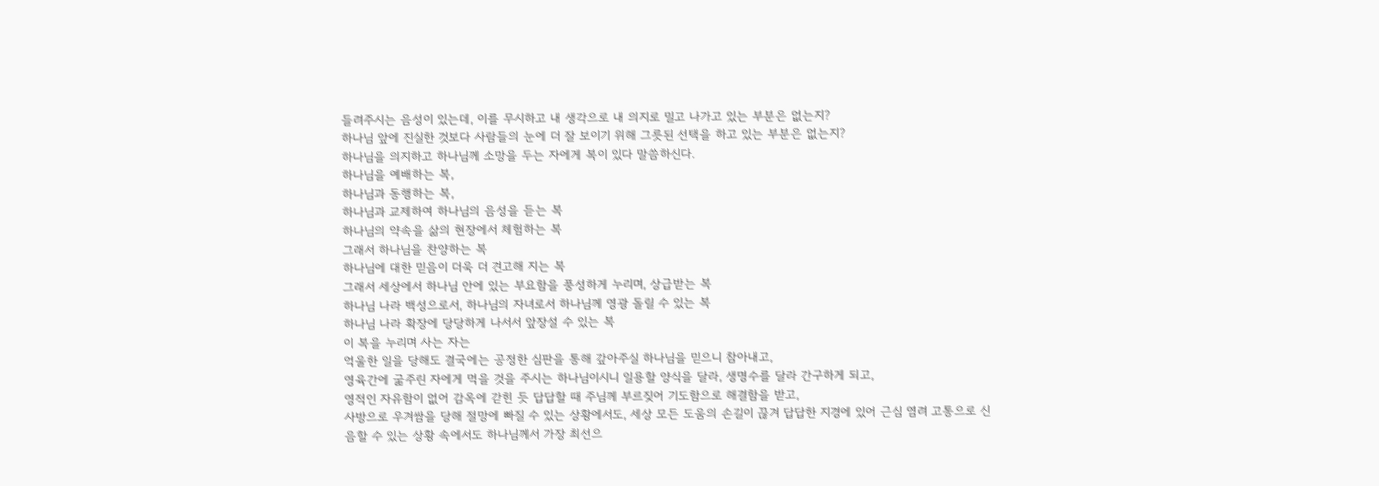들려주시는 음성이 있는데, 이를 무시하고 내 생각으로 내 의지로 밀고 나가고 있는 부분은 없는지?
하나님 앞에 진실한 것보다 사람들의 눈에 더 잘 보이기 위해 그릇된 선택을 하고 있는 부분은 없는지?
하나님을 의지하고 하나님께 소망을 두는 자에게 복이 있다 말씀하신다.
하나님을 예배하는 복,
하나님과 동행하는 복,
하나님과 교제하여 하나님의 음성을 듣는 복
하나님의 약속을 삶의 현장에서 체험하는 복
그래서 하나님을 찬양하는 복
하나님에 대한 믿음이 더욱 더 견고해 지는 복
그래서 세상에서 하나님 안에 있는 부요함을 풍성하게 누리며, 상급받는 복
하나님 나라 백성으로서, 하나님의 자녀로서 하나님께 영광 돌릴 수 있는 복
하나님 나라 확장에 당당하게 나서서 앞장설 수 있는 복
이 복을 누리며 사는 자는
억울한 일을 당해도 결국에는 공정한 심판을 통해 갚아주실 하나님을 믿으니 참아내고,
영육간에 굶주린 자에게 먹을 것을 주시는 하나님이시니 일용할 양식을 달라, 생명수를 달라 간구하게 되고,
영적인 자유함이 없어 감옥에 갇힌 듯 답답할 때 주님께 부르짖어 기도함으로 해결함을 받고,
사방으로 우겨쌈을 당해 절망에 빠질 수 있는 상황에서도, 세상 모든 도움의 손길이 끊겨 답답한 지경에 있어 근심 염려 고통으로 신음할 수 있는 상황 속에서도 하나님께서 가장 최선으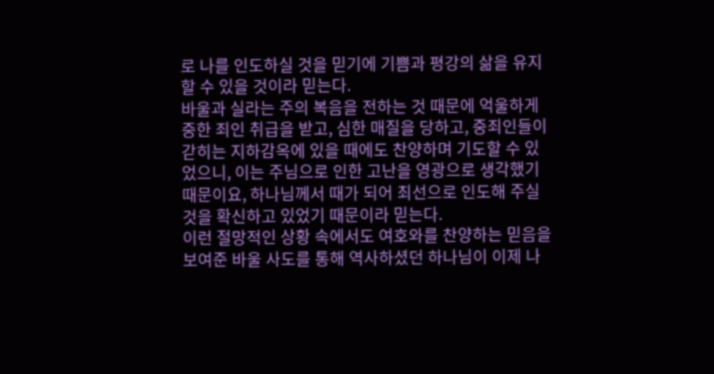로 나를 인도하실 것을 믿기에 기쁨과 평강의 삶을 유지할 수 있을 것이라 믿는다.
바울과 실라는 주의 복음을 전하는 것 때문에 억울하게 중한 죄인 취급을 받고, 심한 매질을 당하고, 중죄인들이 갇히는 지하감옥에 있을 때에도 찬양하며 기도할 수 있었으니, 이는 주님으로 인한 고난을 영광으로 생각했기 때문이요, 하나님께서 때가 되어 최선으로 인도해 주실 것을 확신하고 있었기 때문이라 믿는다.
이런 절망적인 상황 속에서도 여호와를 찬양하는 믿음을 보여준 바울 사도를 통해 역사하셨던 하나님이 이제 나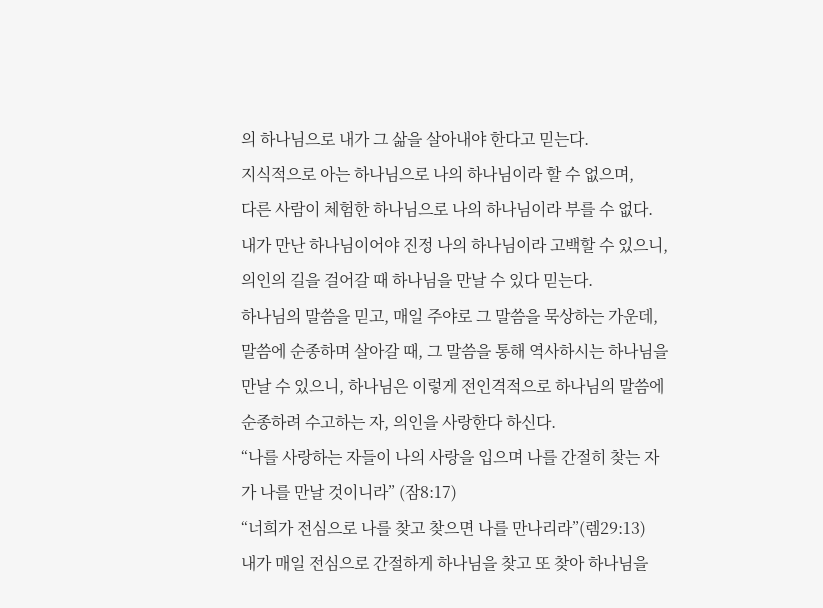의 하나님으로 내가 그 삶을 살아내야 한다고 믿는다.
지식적으로 아는 하나님으로 나의 하나님이라 할 수 없으며,
다른 사람이 체험한 하나님으로 나의 하나님이라 부를 수 없다.
내가 만난 하나님이어야 진정 나의 하나님이라 고백할 수 있으니, 의인의 길을 걸어갈 때 하나님을 만날 수 있다 믿는다.
하나님의 말씀을 믿고, 매일 주야로 그 말씀을 묵상하는 가운데, 말씀에 순종하며 살아갈 때, 그 말씀을 통해 역사하시는 하나님을 만날 수 있으니, 하나님은 이렇게 전인격적으로 하나님의 말씀에 순종하려 수고하는 자, 의인을 사랑한다 하신다.
“나를 사랑하는 자들이 나의 사랑을 입으며 나를 간절히 찾는 자가 나를 만날 것이니라” (잠8:17)
“너희가 전심으로 나를 찾고 찾으면 나를 만나리라”(렘29:13)
내가 매일 전심으로 간절하게 하나님을 찾고 또 찾아 하나님을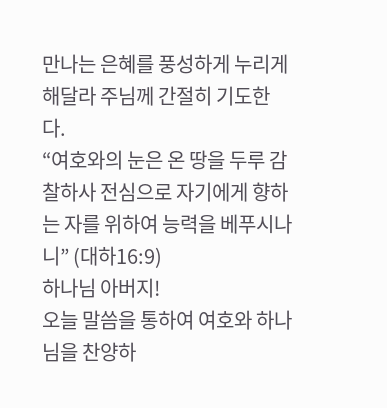만나는 은혜를 풍성하게 누리게 해달라 주님께 간절히 기도한다.
“여호와의 눈은 온 땅을 두루 감찰하사 전심으로 자기에게 향하는 자를 위하여 능력을 베푸시나니” (대하16:9)
하나님 아버지!
오늘 말씀을 통하여 여호와 하나님을 찬양하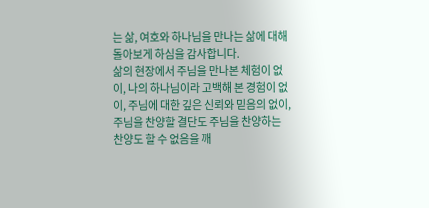는 삶, 여호와 하나님을 만나는 삶에 대해 돌아보게 하심을 감사합니다.
삶의 현장에서 주님을 만나본 체험이 없이, 나의 하나님이라 고백해 본 경험이 없이, 주님에 대한 깊은 신뢰와 믿음의 없이, 주님을 찬양할 결단도 주님을 찬양하는 찬양도 할 수 없음을 깨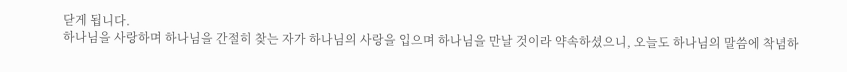닫게 됩니다.
하나님을 사랑하며 하나님을 간절히 찾는 자가 하나님의 사랑을 입으며 하나님을 만날 것이라 약속하셨으니, 오늘도 하나님의 말씀에 착념하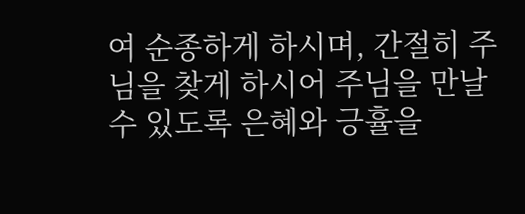여 순종하게 하시며, 간절히 주님을 찾게 하시어 주님을 만날 수 있도록 은혜와 긍휼을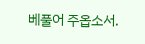베풀어 주옵소서.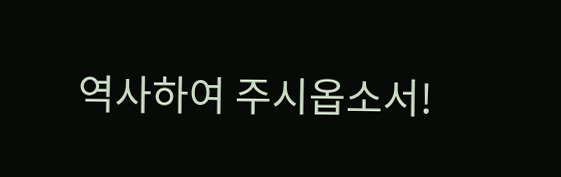역사하여 주시옵소서!